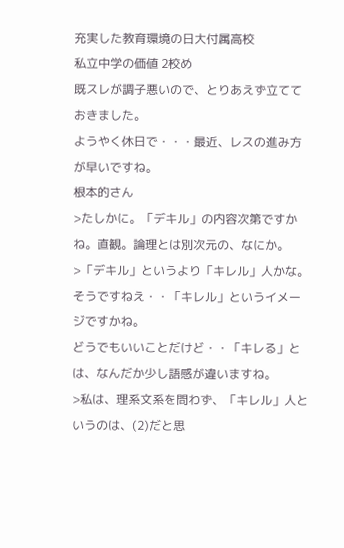充実した教育環境の日大付属高校
私立中学の価値 2校め
既スレが調子悪いので、とりあえず立てておきました。
ようやく休日で・・・最近、レスの進み方が早いですね。
根本的さん
>たしかに。「デキル」の内容次第ですかね。直観。論理とは別次元の、なにか。
>「デキル」というより「キレル」人かな。
そうですねえ・・「キレル」というイメージですかね。
どうでもいいことだけど・・「キレる」とは、なんだか少し語感が違いますね。
>私は、理系文系を問わず、「キレル」人というのは、(2)だと思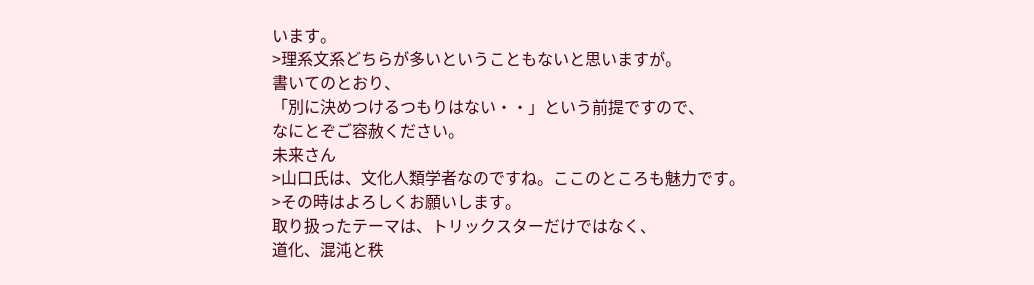います。
>理系文系どちらが多いということもないと思いますが。
書いてのとおり、
「別に決めつけるつもりはない・・」という前提ですので、
なにとぞご容赦ください。
未来さん
>山口氏は、文化人類学者なのですね。ここのところも魅力です。
>その時はよろしくお願いします。
取り扱ったテーマは、トリックスターだけではなく、
道化、混沌と秩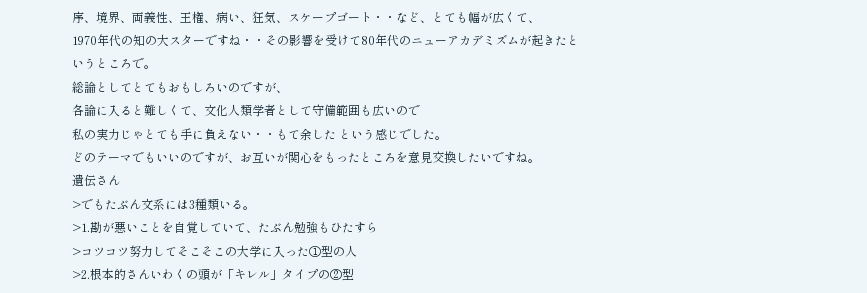序、境界、両義性、王権、病い、狂気、スケープゴート・・など、とても幅が広くて、
1970年代の知の大スターですね・・その影響を受けて80年代のニューアカデミズムが起きたというところで。
総論としてとてもおもしろいのですが、
各論に入ると難しくて、文化人類学者として守備範囲も広いので
私の実力じゃとても手に負えない・・もて余した という感じでした。
どのテーマでもいいのですが、お互いが関心をもったところを意見交換したいですね。
遺伝さん
>でもたぶん文系には3種類いる。
>1.勘が悪いことを自覚していて、たぶん勉強もひたすら
>コツコツ努力してそこそこの大学に入った①型の人
>2.根本的さんいわくの頭が「キレル」タイプの②型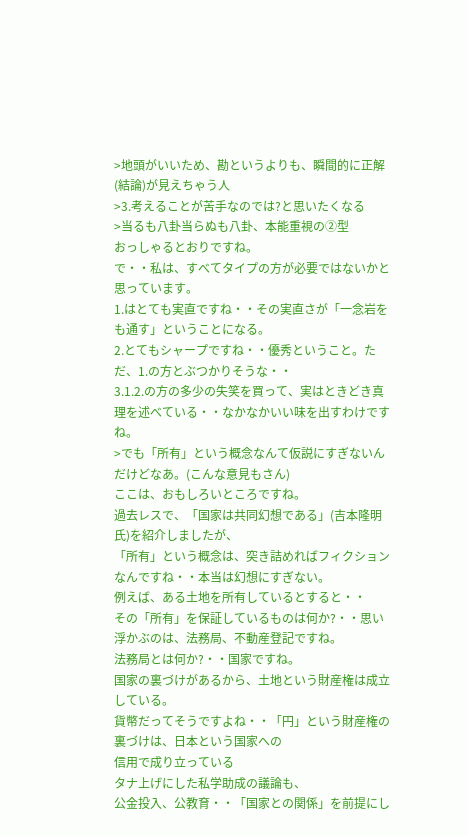>地頭がいいため、勘というよりも、瞬間的に正解(結論)が見えちゃう人
>3.考えることが苦手なのでは?と思いたくなる
>当るも八卦当らぬも八卦、本能重視の②型
おっしゃるとおりですね。
で・・私は、すべてタイプの方が必要ではないかと思っています。
1.はとても実直ですね・・その実直さが「一念岩をも通す」ということになる。
2.とてもシャープですね・・優秀ということ。ただ、1.の方とぶつかりそうな・・
3.1.2.の方の多少の失笑を買って、実はときどき真理を述べている・・なかなかいい味を出すわけですね。
>でも「所有」という概念なんて仮説にすぎないんだけどなあ。(こんな意見もさん)
ここは、おもしろいところですね。
過去レスで、「国家は共同幻想である」(吉本隆明氏)を紹介しましたが、
「所有」という概念は、突き詰めればフィクションなんですね・・本当は幻想にすぎない。
例えば、ある土地を所有しているとすると・・
その「所有」を保証しているものは何か?・・思い浮かぶのは、法務局、不動産登記ですね。
法務局とは何か?・・国家ですね。
国家の裏づけがあるから、土地という財産権は成立している。
貨幣だってそうですよね・・「円」という財産権の裏づけは、日本という国家への
信用で成り立っている
タナ上げにした私学助成の議論も、
公金投入、公教育・・「国家との関係」を前提にし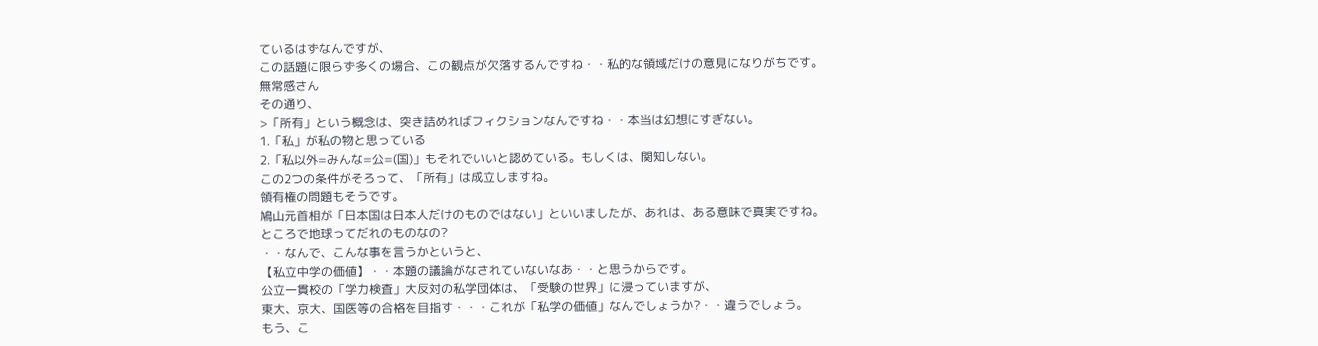ているはずなんですが、
この話題に限らず多くの場合、この観点が欠落するんですね・・私的な領域だけの意見になりがちです。
無常感さん
その通り、
>「所有」という概念は、突き詰めればフィクションなんですね・・本当は幻想にすぎない。
1.「私」が私の物と思っている
2.「私以外=みんな=公=(国)」もそれでいいと認めている。もしくは、関知しない。
この2つの条件がそろって、「所有」は成立しますね。
領有権の問題もそうです。
鳩山元首相が「日本国は日本人だけのものではない」といいましたが、あれは、ある意味で真実ですね。
ところで地球ってだれのものなの?
・・なんで、こんな事を言うかというと、
【私立中学の価値】・・本題の議論がなされていないなあ・・と思うからです。
公立一貫校の「学力検査」大反対の私学団体は、「受験の世界」に浸っていますが、
東大、京大、国医等の合格を目指す・・・これが「私学の価値」なんでしょうか?・・違うでしょう。
もう、こ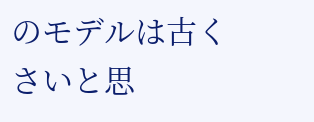のモデルは古くさいと思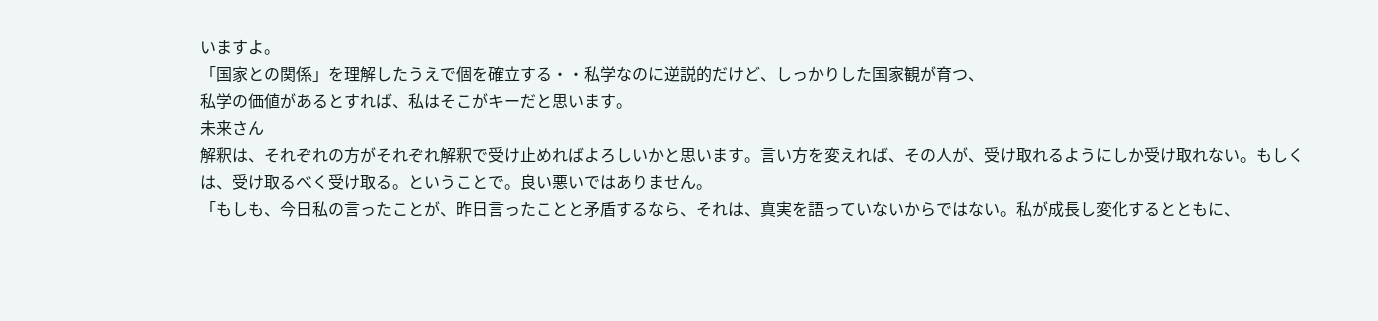いますよ。
「国家との関係」を理解したうえで個を確立する・・私学なのに逆説的だけど、しっかりした国家観が育つ、
私学の価値があるとすれば、私はそこがキーだと思います。
未来さん
解釈は、それぞれの方がそれぞれ解釈で受け止めればよろしいかと思います。言い方を変えれば、その人が、受け取れるようにしか受け取れない。もしくは、受け取るべく受け取る。ということで。良い悪いではありません。
「もしも、今日私の言ったことが、昨日言ったことと矛盾するなら、それは、真実を語っていないからではない。私が成長し変化するとともに、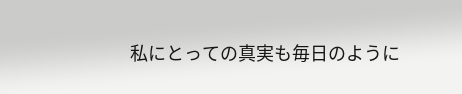私にとっての真実も毎日のように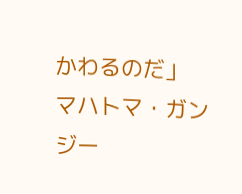かわるのだ」
マハトマ・ガンジー